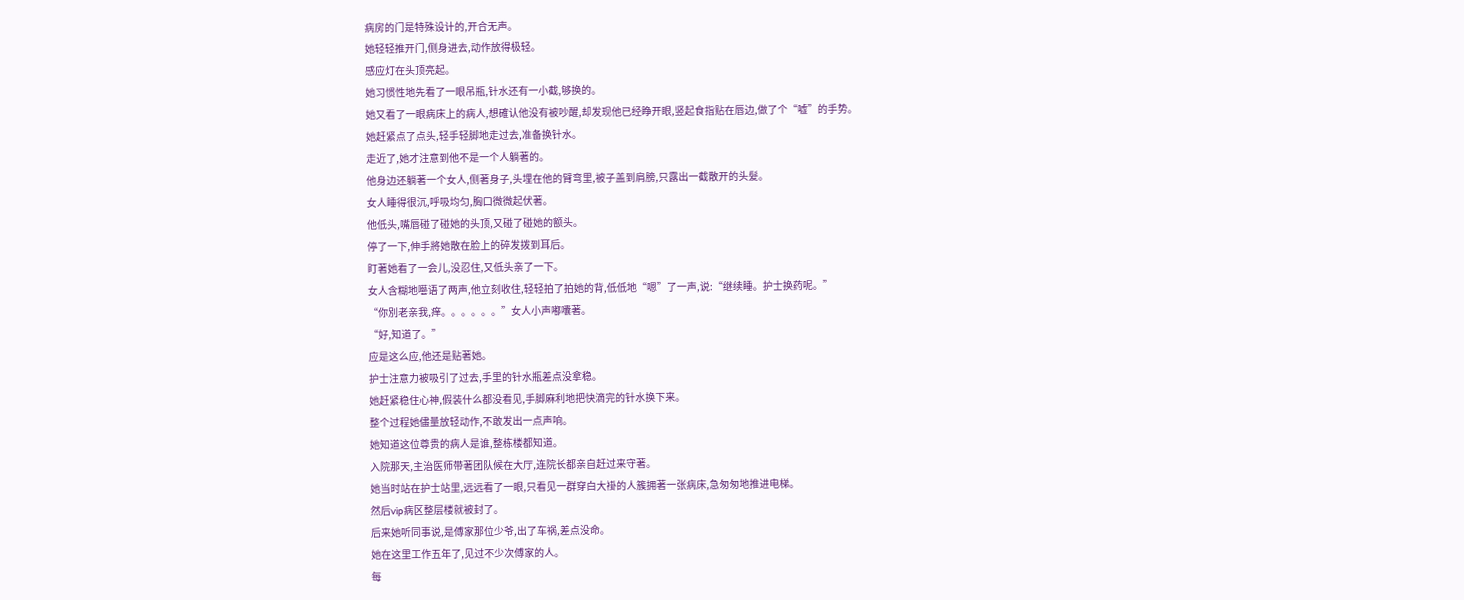病房的门是特殊设计的,开合无声。
她轻轻推开门,侧身进去,动作放得极轻。
感应灯在头顶亮起。
她习惯性地先看了一眼吊瓶,针水还有一小截,够换的。
她又看了一眼病床上的病人,想確认他没有被吵醒,却发现他已经睁开眼,竖起食指贴在唇边,做了个“嘘”的手势。
她赶紧点了点头,轻手轻脚地走过去,准备换针水。
走近了,她才注意到他不是一个人躺著的。
他身边还躺著一个女人,侧著身子,头埋在他的臂弯里,被子盖到肩膀,只露出一截散开的头髮。
女人睡得很沉,呼吸均匀,胸口微微起伏著。
他低头,嘴唇碰了碰她的头顶,又碰了碰她的额头。
停了一下,伸手將她散在脸上的碎发拨到耳后。
盯著她看了一会儿,没忍住,又低头亲了一下。
女人含糊地囈语了两声,他立刻收住,轻轻拍了拍她的背,低低地“嗯”了一声,说:“继续睡。护士换药呢。”
“你別老亲我,痒。。。。。。”女人小声嘟囔著。
“好,知道了。”
应是这么应,他还是贴著她。
护士注意力被吸引了过去,手里的针水瓶差点没拿稳。
她赶紧稳住心神,假装什么都没看见,手脚麻利地把快滴完的针水换下来。
整个过程她儘量放轻动作,不敢发出一点声响。
她知道这位尊贵的病人是谁,整栋楼都知道。
入院那天,主治医师带著团队候在大厅,连院长都亲自赶过来守著。
她当时站在护士站里,远远看了一眼,只看见一群穿白大褂的人簇拥著一张病床,急匆匆地推进电梯。
然后vip病区整层楼就被封了。
后来她听同事说,是傅家那位少爷,出了车祸,差点没命。
她在这里工作五年了,见过不少次傅家的人。
每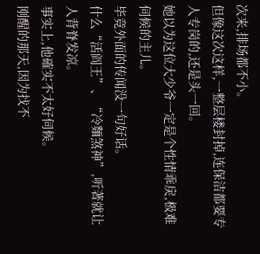次来,排场都不小。
但像这次这样,一整层楼封掉,连保洁都要专人专岗的,还是头一回。
她以为这位大少爷一定是个性情乖戾,极难伺候的主儿。
毕竟外面的传闻没一句好话。
什么“活阎王”、“冷麵煞神”,听著就让人背脊发凉。
事实上,他確实不太好伺候。
刚醒的那天,因为找不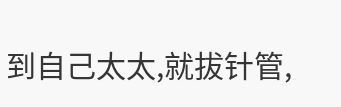到自己太太,就拔针管,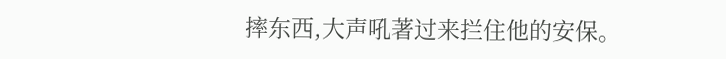摔东西,大声吼著过来拦住他的安保。